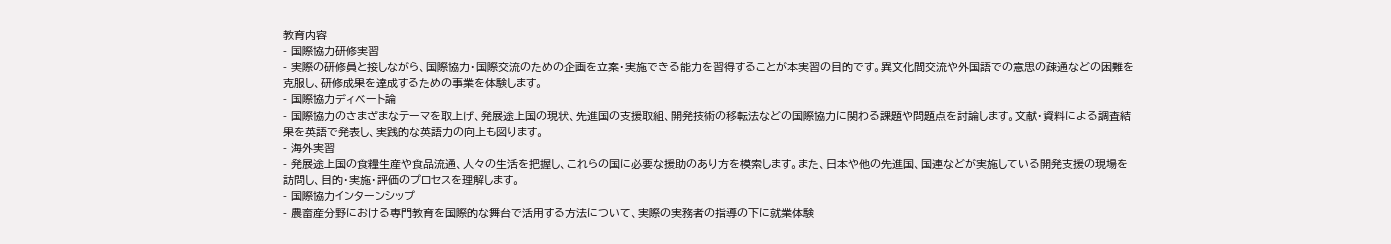教育内容
- 国際協力研修実習
- 実際の研修員と接しながら、国際協力・国際交流のための企画を立案・実施できる能力を習得することが本実習の目的です。異文化間交流や外国語での意思の疎通などの困難を克服し、研修成果を達成するための事業を体験します。
- 国際協力ディベート論
- 国際協力のさまざまなテーマを取上げ、発展途上国の現状、先進国の支援取組、開発技術の移転法などの国際協力に関わる課題や問題点を討論します。文献・資料による調査結果を英語で発表し、実践的な英語力の向上も図ります。
- 海外実習
- 発展途上国の食糧生産や食品流通、人々の生活を把握し、これらの国に必要な援助のあり方を模索します。また、日本や他の先進国、国連などが実施している開発支援の現場を訪問し、目的・実施・評価のプロセスを理解します。
- 国際協力インターンシップ
- 農畜産分野における専門教育を国際的な舞台で活用する方法について、実際の実務者の指導の下に就業体験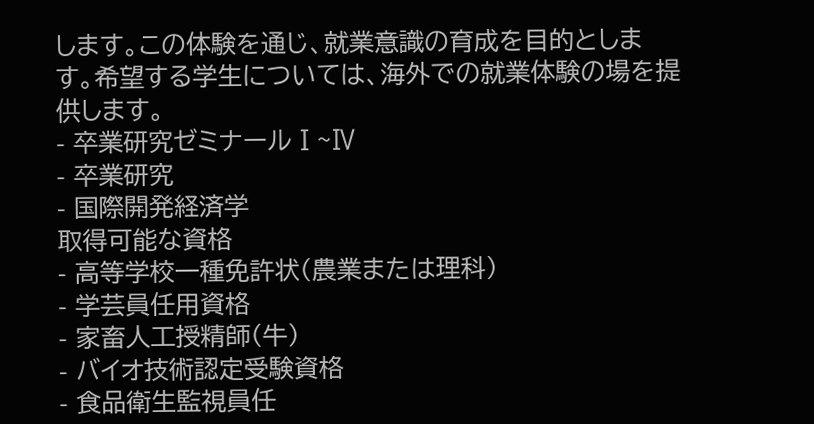します。この体験を通じ、就業意識の育成を目的とします。希望する学生については、海外での就業体験の場を提供します。
- 卒業研究ゼミナールⅠ~Ⅳ
- 卒業研究
- 国際開発経済学
取得可能な資格
- 高等学校一種免許状(農業または理科)
- 学芸員任用資格
- 家畜人工授精師(牛)
- バイオ技術認定受験資格
- 食品衛生監視員任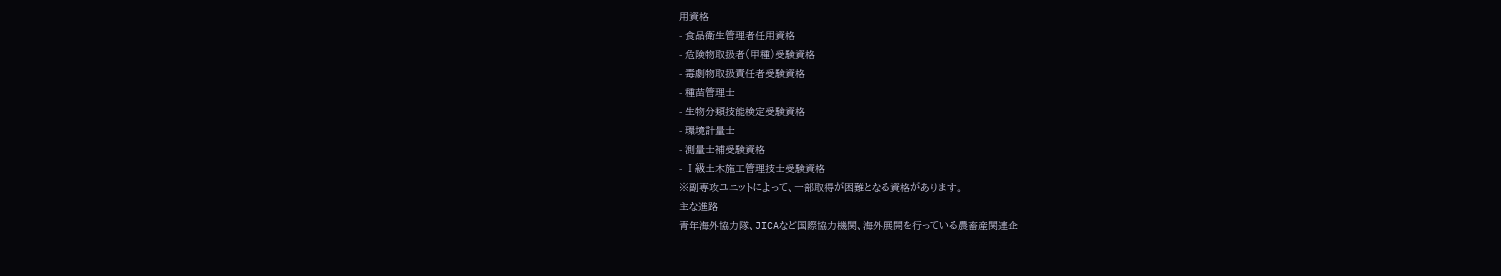用資格
- 食品衛生管理者任用資格
- 危険物取扱者(甲種)受験資格
- 毒劇物取扱責任者受験資格
- 種苗管理士
- 生物分類技能検定受験資格
- 環境計量士
- 測量士補受験資格
- Ⅰ級土木施工管理技士受験資格
※副専攻ユニットによって、一部取得が困難となる資格があります。
主な進路
青年海外協力隊、JICAなど国際協力機関、海外展開を行っている農畜産関連企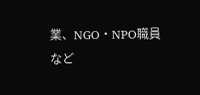業、NGO・NPO職員など